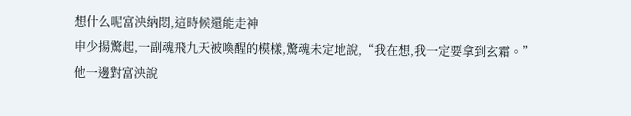想什么呢富泱納悶,這時候還能走神
申少揚驚起,一副魂飛九天被喚醒的模樣,驚魂未定地說,“我在想,我一定要拿到玄霜。”
他一邊對富泱說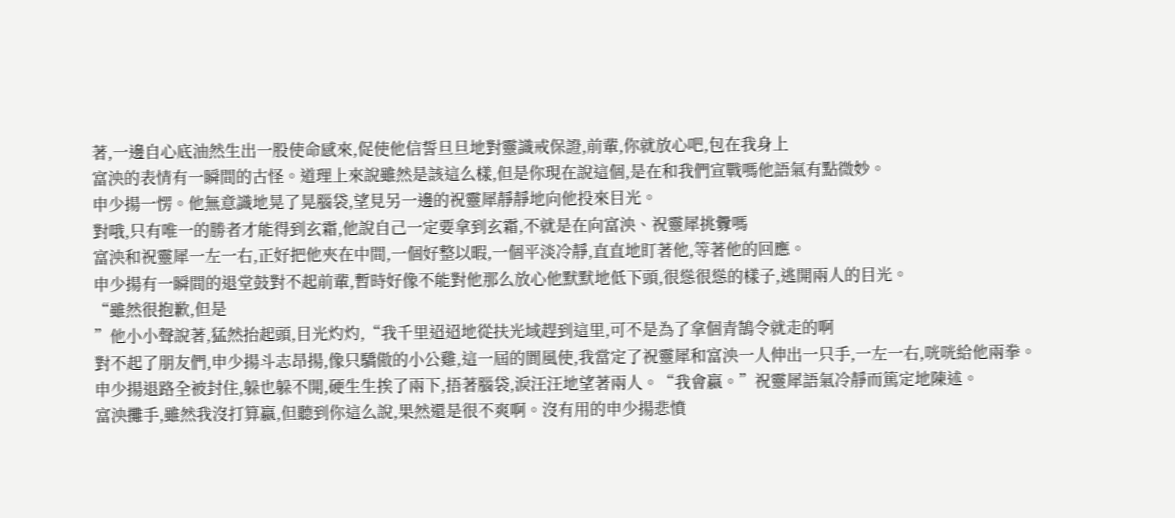著,一邊自心底油然生出一股使命感來,促使他信誓旦旦地對靈識戒保證,前輩,你就放心吧,包在我身上
富泱的表情有一瞬間的古怪。道理上來說雖然是該這么樣,但是你現在說這個,是在和我們宣戰嗎他語氣有點微妙。
申少揚一愣。他無意識地晃了晃腦袋,望見另一邊的祝靈犀靜靜地向他投來目光。
對哦,只有唯一的勝者才能得到玄霜,他說自己一定要拿到玄霜,不就是在向富泱、祝靈犀挑釁嗎
富泱和祝靈犀一左一右,正好把他夾在中間,一個好整以暇,一個平淡冷靜,直直地盯著他,等著他的回應。
申少揚有一瞬間的退堂鼓對不起前輩,暫時好像不能對他那么放心他默默地低下頭,很慫很慫的樣子,逃開兩人的目光。
“雖然很抱歉,但是
”他小小聲說著,猛然抬起頭,目光灼灼,“我千里迢迢地從扶光域趕到這里,可不是為了拿個青鵠令就走的啊
對不起了朋友們,申少揚斗志昂揚,像只驕傲的小公雞,這一屆的閬風使,我當定了祝靈犀和富泱一人伸出一只手,一左一右,咣咣給他兩拳。
申少揚退路全被封住,躲也躲不開,硬生生挨了兩下,捂著腦袋,淚汪汪地望著兩人。“我會嬴。”祝靈犀語氣冷靜而篤定地陳述。
富泱攤手,雖然我沒打算嬴,但聽到你這么說,果然還是很不爽啊。沒有用的申少揚悲憤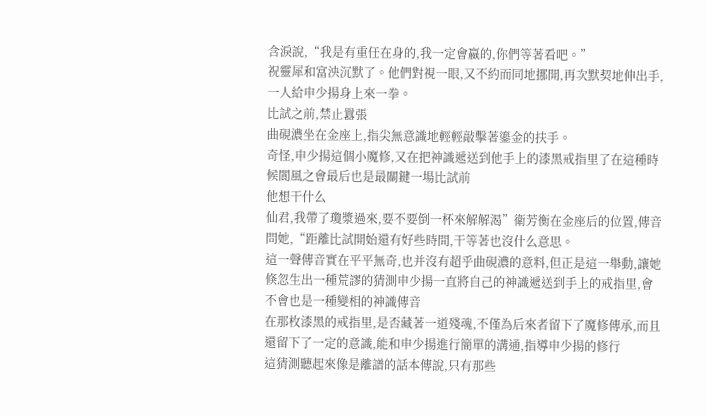含淚說,“我是有重任在身的,我一定會嬴的,你們等著看吧。”
祝靈犀和富泱沉默了。他們對視一眼,又不約而同地挪開,再次默契地伸出手,一人給申少揚身上來一拳。
比試之前,禁止囂張
曲硯濃坐在金座上,指尖無意識地輕輕敲擊著鎏金的扶手。
奇怪,申少揚這個小魔修,又在把神識遞送到他手上的漆黑戒指里了在這種時候閬風之會最后也是最關鍵一場比試前
他想干什么
仙君,我帶了瓊漿過來,要不要倒一杯來解解渴”衛芳衡在金座后的位置,傳音問她,“距離比試開始還有好些時間,干等著也沒什么意思。
這一聲傳音實在平平無奇,也并沒有超乎曲硯濃的意料,但正是這一舉動,讓她倏忽生出一種荒謬的猜測申少揚一直將自己的神識遞送到手上的戒指里,會不會也是一種變相的神識傳音
在那枚漆黑的戒指里,是否藏著一道殘魂,不僅為后來者留下了魔修傳承,而且還留下了一定的意識,能和申少揚進行簡單的溝通,指導申少揚的修行
這猜測聽起來像是離譜的話本傳說,只有那些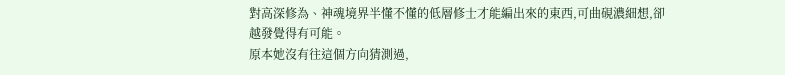對高深修為、神魂境界半懂不懂的低層修士才能編出來的東西,可曲硯濃細想,卻越發覺得有可能。
原本她沒有往這個方向猜測過,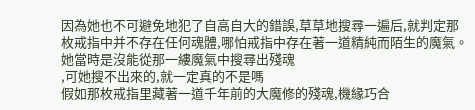因為她也不可避免地犯了自高自大的錯誤,草草地搜尋一遍后,就判定那枚戒指中并不存在任何魂體,哪怕戒指中存在著一道精純而陌生的魔氣。
她當時是沒能從那一縷魔氣中搜尋出殘魂
,可她搜不出來的,就一定真的不是嗎
假如那枚戒指里藏著一道千年前的大魔修的殘魂,機緣巧合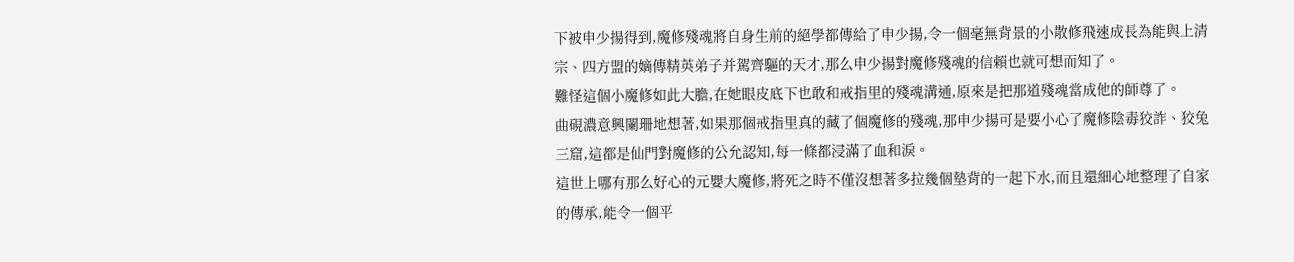下被申少揚得到,魔修殘魂將自身生前的絕學都傳給了申少揚,令一個毫無背景的小散修飛速成長為能與上清宗、四方盟的嫡傳精英弟子并駕齊驅的天才,那么申少揚對魔修殘魂的信賴也就可想而知了。
難怪這個小魔修如此大膽,在她眼皮底下也敢和戒指里的殘魂溝通,原來是把那道殘魂當成他的師尊了。
曲硯濃意興闌珊地想著,如果那個戒指里真的藏了個魔修的殘魂,那申少揚可是要小心了魔修陰毒狡詐、狡兔三窟,這都是仙門對魔修的公允認知,每一條都浸滿了血和淚。
這世上哪有那么好心的元嬰大魔修,將死之時不僅沒想著多拉幾個墊背的一起下水,而且還細心地整理了自家的傳承,能令一個平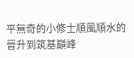平無奇的小修士順風順水的晉升到筑基巔峰